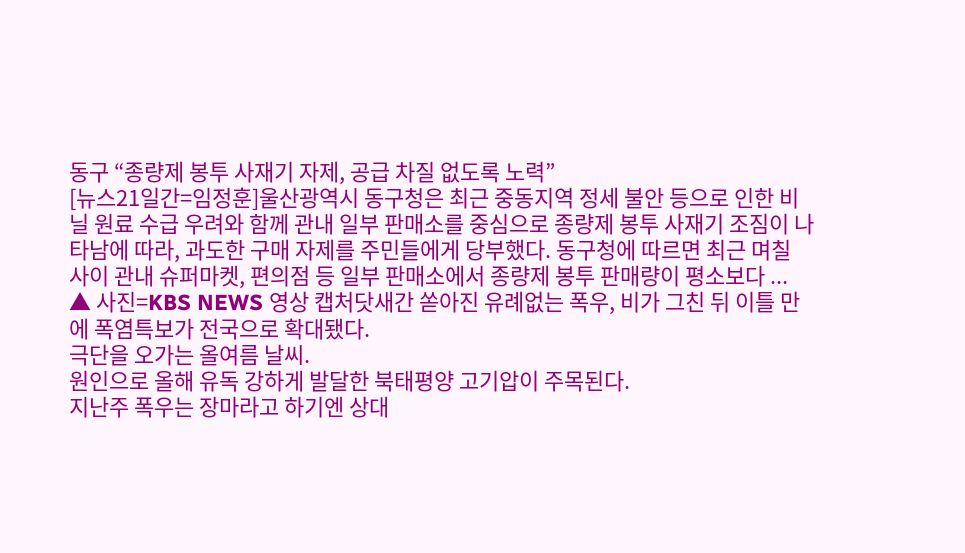동구 “종량제 봉투 사재기 자제, 공급 차질 없도록 노력”
[뉴스21일간=임정훈]울산광역시 동구청은 최근 중동지역 정세 불안 등으로 인한 비닐 원료 수급 우려와 함께 관내 일부 판매소를 중심으로 종량제 봉투 사재기 조짐이 나타남에 따라, 과도한 구매 자제를 주민들에게 당부했다. 동구청에 따르면 최근 며칠 사이 관내 슈퍼마켓, 편의점 등 일부 판매소에서 종량제 봉투 판매량이 평소보다 ...
▲ 사진=KBS NEWS 영상 캡처닷새간 쏟아진 유례없는 폭우, 비가 그친 뒤 이틀 만에 폭염특보가 전국으로 확대됐다.
극단을 오가는 올여름 날씨.
원인으로 올해 유독 강하게 발달한 북태평양 고기압이 주목된다.
지난주 폭우는 장마라고 하기엔 상대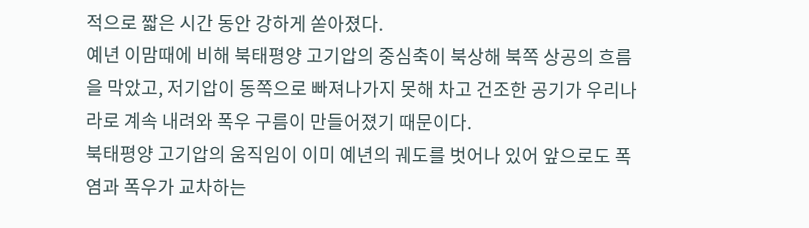적으로 짧은 시간 동안 강하게 쏟아졌다.
예년 이맘때에 비해 북태평양 고기압의 중심축이 북상해 북쪽 상공의 흐름을 막았고, 저기압이 동쪽으로 빠져나가지 못해 차고 건조한 공기가 우리나라로 계속 내려와 폭우 구름이 만들어졌기 때문이다.
북태평양 고기압의 움직임이 이미 예년의 궤도를 벗어나 있어 앞으로도 폭염과 폭우가 교차하는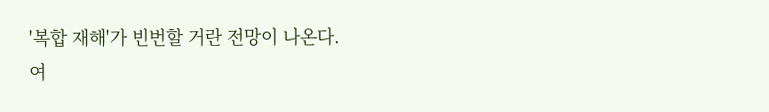'복합 재해'가 빈번할 거란 전망이 나온다.
여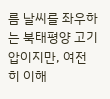름 날씨를 좌우하는 북태평양 고기압이지만, 여전히 이해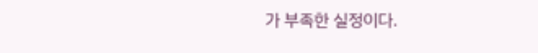가 부족한 실정이다.